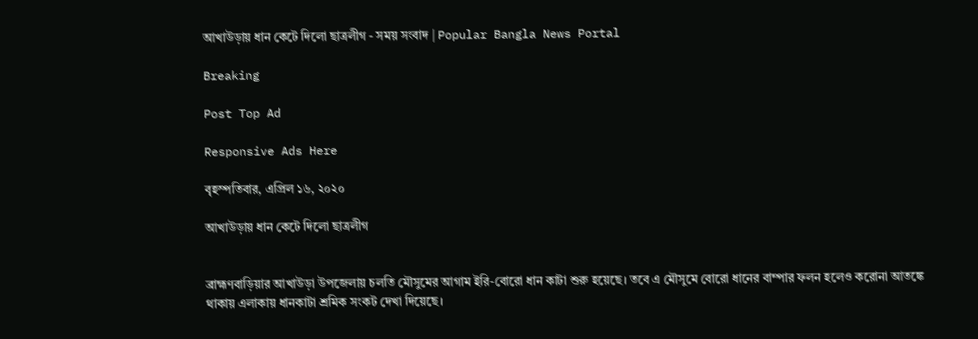আখাউড়ায় ধান কেটে দিলো ছাত্রলীগ - সময় সংবাদ | Popular Bangla News Portal

Breaking

Post Top Ad

Responsive Ads Here

বৃহস্পতিবার, এপ্রিল ১৬, ২০২০

আখাউড়ায় ধান কেটে দিলো ছাত্রলীগ


ব্রাহ্মণবাড়িয়ার আখাউড়া উপজেলায় চলতি মৌসুমের আগাম ইরি-বোরো ধান কাটা শুরু হয়েছে। তবে এ মৌসুমে বোরো ধানের বাম্পার ফলন হলেও করোনা আতঙ্কে থাকায় এলাকায় ধানকাটা শ্রমিক সংকট দেখা দিয়েছে।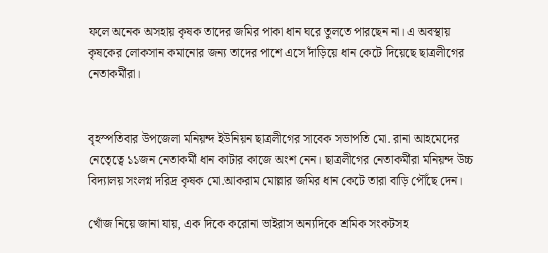ফলে অনেক অসহায় কৃষক তাদের জমির পাকা ধান ঘরে তুলতে পারছেন না। এ অবস্থায় কৃষকের লোকসান কমানোর জন্য তাদের পাশে এসে দাঁড়িয়ে ধান কেটে দিয়েছে ছাত্রলীগের নেতাকর্মীরা।


বৃহস্পতিবার উপজেলা মনিয়ন্দ ইউনিয়ন ছাত্রলীগের সাবেক সভাপতি মো. রানা আহমেদের নেতেৃত্বে ১১জন নেতাকর্মী ধান কাটার কাজে অংশ নেন। ছাত্রলীগের নেতাকর্মীরা মনিয়ন্দ উচ্চ বিদ্যালয় সংলগ্ন দরিদ্র কৃষক মো.আকরাম মোল্লার জমির ধান কেটে তারা বাড়ি পৌঁছে দেন।

খোঁজ নিয়ে জানা যায়, এক দিকে করোনা ভাইরাস অন্যদিকে শ্রমিক সংকটসহ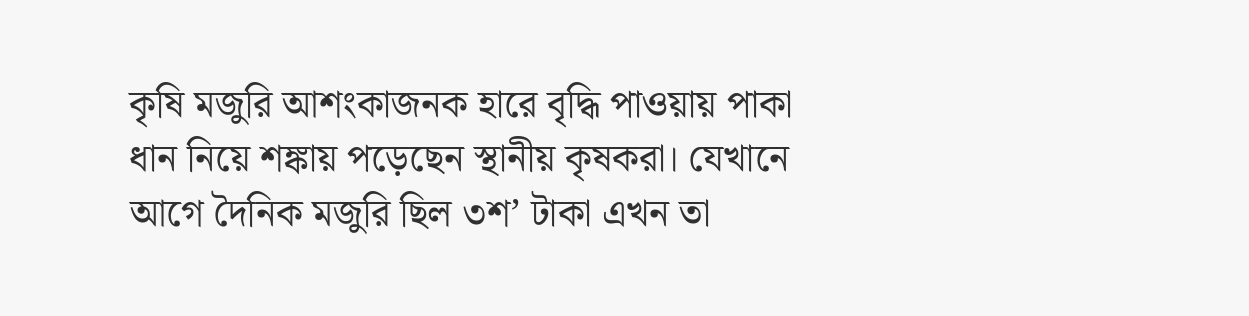কৃষি মজুরি আশংকাজনক হারে বৃদ্ধি পাওয়ায় পাকা ধান নিয়ে শঙ্কায় পড়েছেন স্থানীয় কৃষকরা। যেখানে আগে দৈনিক মজুরি ছিল ৩শ’ টাকা এখন তা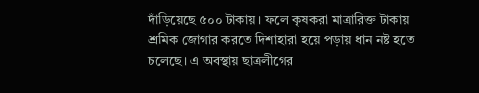দাঁড়িয়েছে ৫০০ টাকায়। ফলে কৃষকরা মাত্রারিক্ত টাকায় শ্রমিক জোগার করতে দিশাহারা হয়ে পড়ায় ধান নষ্ট হতে চলেছে। এ অবস্থায় ছাত্রলীগের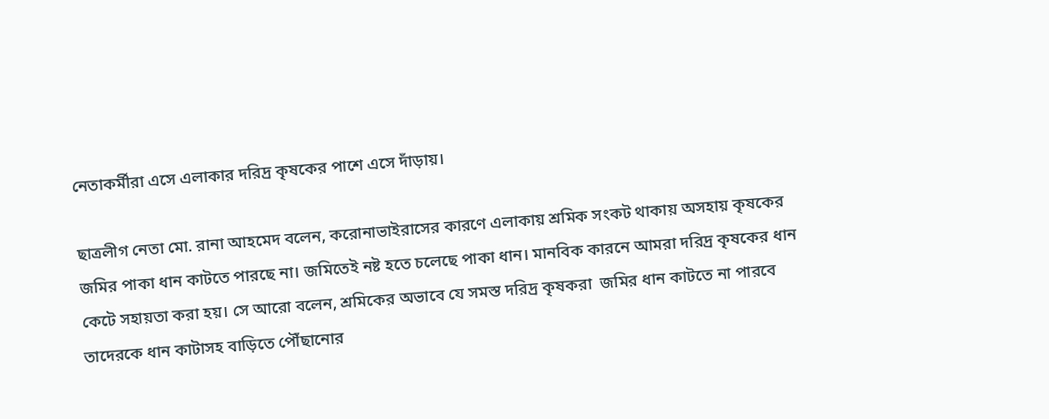নেতাকর্মীরা এসে এলাকার দরিদ্র কৃষকের পাশে এসে দাঁড়ায়।

ছাত্রলীগ নেতা মো. রানা আহমেদ বলেন, করোনাভাইরাসের কারণে এলাকায় শ্রমিক সংকট থাকায় অসহায় কৃষকের জমির পাকা ধান কাটতে পারছে না। জমিতেই নষ্ট হতে চলেছে পাকা ধান। মানবিক কারনে আমরা দরিদ্র কৃষকের ধান কেটে সহায়তা করা হয়। সে আরো বলেন, শ্রমিকের অভাবে যে সমস্ত দরিদ্র কৃষকরা  জমির ধান কাটতে না পারবে তাদেরকে ধান কাটাসহ বাড়িতে পৌঁছানোর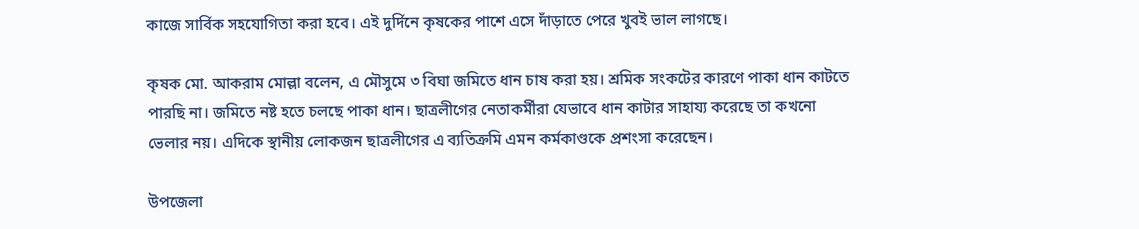কাজে সার্বিক সহযোগিতা করা হবে। এই দুর্দিনে কৃষকের পাশে এসে দাঁড়াতে পেরে খুবই ভাল লাগছে।

কৃষক মো. আকরাম মোল্লা বলেন, এ মৌসুমে ৩ বিঘা জমিতে ধান চাষ করা হয়। শ্রমিক সংকটের কারণে পাকা ধান কাটতে পারছি না। জমিতে নষ্ট হতে চলছে পাকা ধান। ছাত্রলীগের নেতাকর্মীরা যেভাবে ধান কাটার সাহায্য করেছে তা কখনো ভেলার নয়। এদিকে স্থানীয় লোকজন ছাত্রলীগের এ ব্যতিক্রমি এমন কর্মকাণ্ডকে প্রশংসা করেছেন।

উপজেলা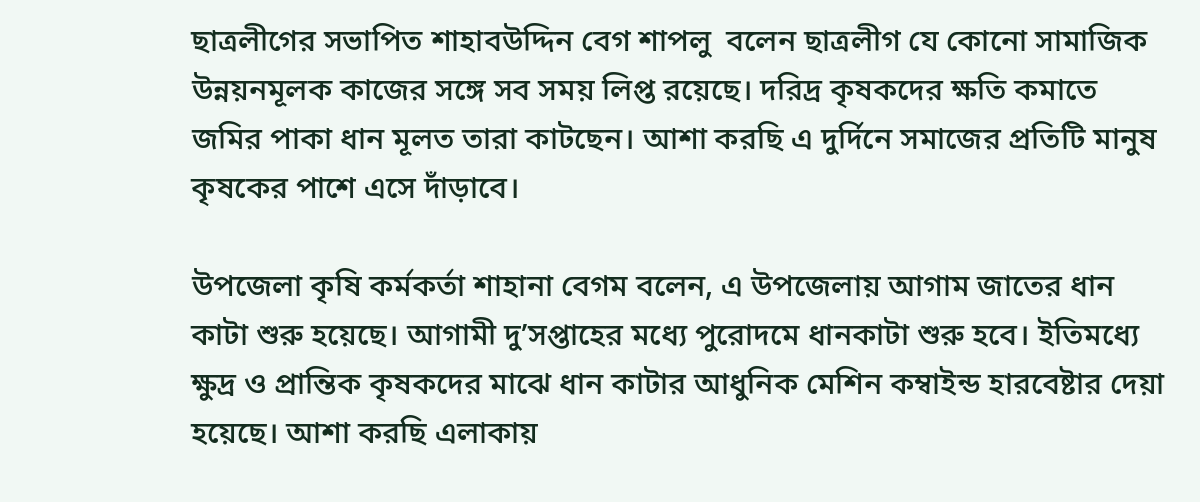ছাত্রলীগের সভাপিত শাহাবউদ্দিন বেগ শাপলু  বলেন ছাত্রলীগ যে কোনো সামাজিক উন্নয়নমূলক কাজের সঙ্গে সব সময় লিপ্ত রয়েছে। দরিদ্র কৃষকদের ক্ষতি কমাতে জমির পাকা ধান মূলত তারা কাটছেন। আশা করছি এ দুর্দিনে সমাজের প্রতিটি মানুষ কৃষকের পাশে এসে দাঁড়াবে।

উপজেলা কৃষি কর্মকর্তা শাহানা বেগম বলেন, এ উপজেলায় আগাম জাতের ধান কাটা শুরু হয়েছে। আগামী দু’সপ্তাহের মধ্যে পুরোদমে ধানকাটা শুরু হবে। ইতিমধ্যে ক্ষুদ্র ও প্রান্তিক কৃষকদের মাঝে ধান কাটার আধুনিক মেশিন কম্বাইন্ড হারবেষ্টার দেয়া হয়েছে। আশা করছি এলাকায়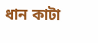ধান কাটা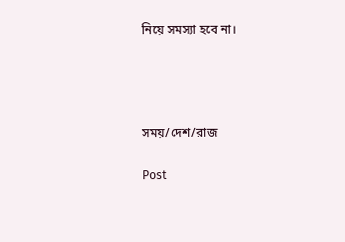নিয়ে সমস্যা হবে না।




সময়/দেশ/রাজ

Post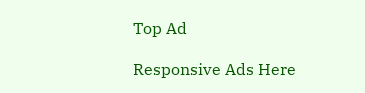Top Ad

Responsive Ads Here